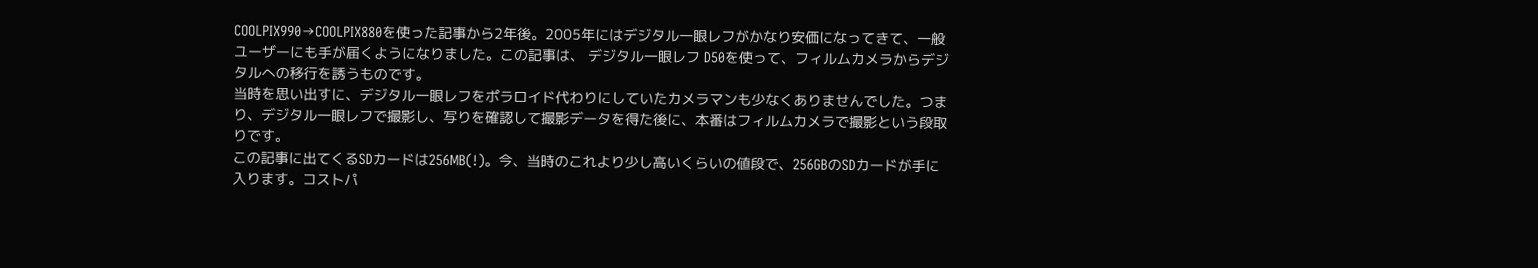COOLPIX990→COOLPIX880を使った記事から2年後。2005年にはデジタル一眼レフがかなり安価になってきて、一般ユーザーにも手が届くようになりました。この記事は、 デジタル一眼レフ D50を使って、フィルムカメラからデジタルへの移行を誘うものです。
当時を思い出すに、デジタル一眼レフをポラロイド代わりにしていたカメラマンも少なくありませんでした。つまり、デジタル一眼レフで撮影し、写りを確認して撮影データを得た後に、本番はフィルムカメラで撮影という段取りです。
この記事に出てくるSDカードは256MB(!)。今、当時のこれより少し高いくらいの値段で、256GBのSDカードが手に入ります。コストパ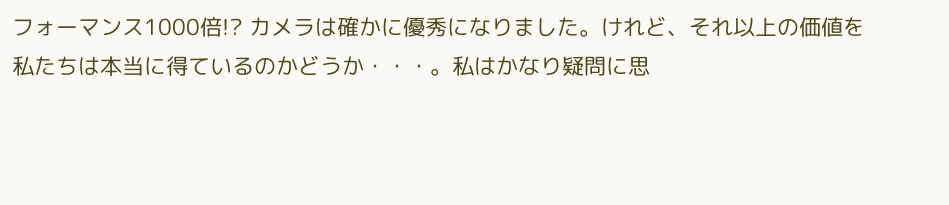フォーマンス1000倍!? カメラは確かに優秀になりました。けれど、それ以上の価値を私たちは本当に得ているのかどうか・・・。私はかなり疑問に思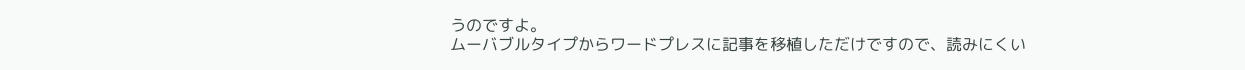うのですよ。
ムーバブルタイプからワードプレスに記事を移植しただけですので、読みにくい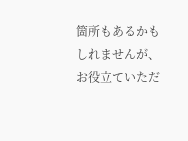箇所もあるかもしれませんが、お役立ていただ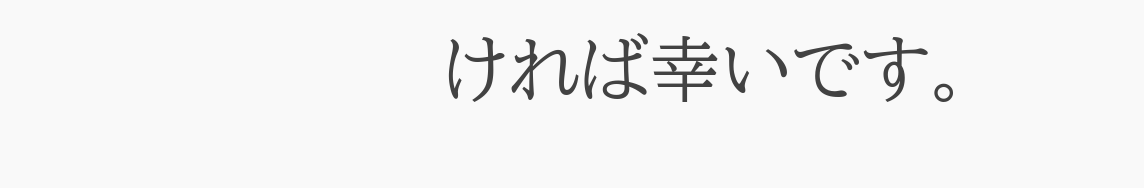ければ幸いです。